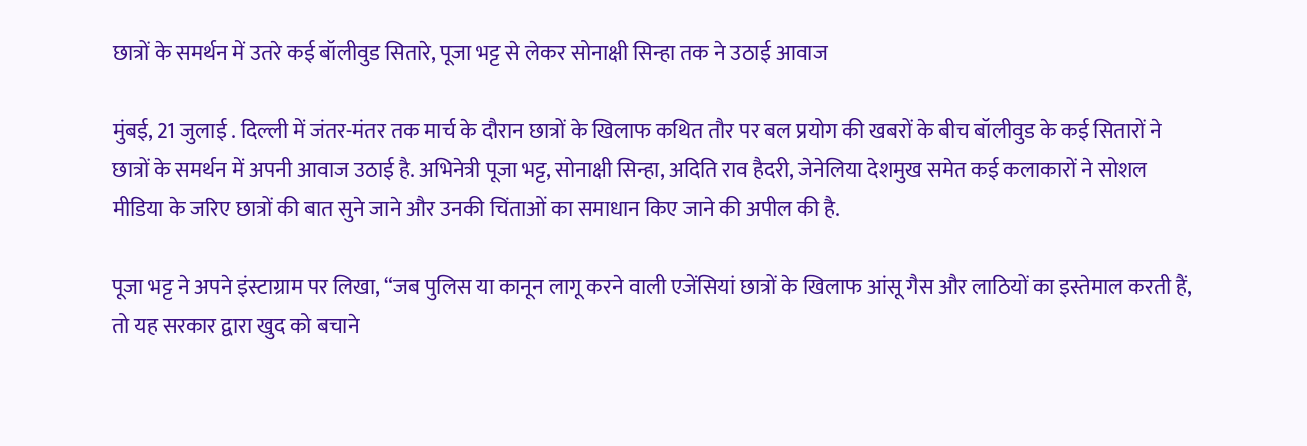छात्रों के समर्थन में उतरे कई बॉलीवुड सितारे, पूजा भट्ट से लेकर सोनाक्षी सिन्हा तक ने उठाई आवाज

मुंबई, 21 जुलाई . दिल्ली में जंतर-मंतर तक मार्च के दौरान छात्रों के खिलाफ कथित तौर पर बल प्रयोग की खबरों के बीच बॉलीवुड के कई सितारों ने छात्रों के समर्थन में अपनी आवाज उठाई है. अभिनेत्री पूजा भट्ट, सोनाक्षी सिन्हा, अदिति राव हैदरी, जेनेलिया देशमुख समेत कई कलाकारों ने सोशल मीडिया के जरिए छात्रों की बात सुने जाने और उनकी चिंताओं का समाधान किए जाने की अपील की है.

पूजा भट्ट ने अपने इंस्टाग्राम पर लिखा, “जब पुलिस या कानून लागू करने वाली एजेंसियां छात्रों के खिलाफ आंसू गैस और लाठियों का इस्तेमाल करती हैं, तो यह सरकार द्वारा खुद को बचाने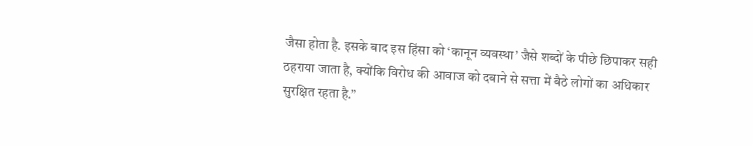जैसा होता है. इसके बाद इस हिंसा को ‘कानून व्यवस्था’ जैसे शब्दों के पीछे छिपाकर सही ठहराया जाता है, क्योंकि विरोध की आवाज को दबाने से सत्ता में बैठे लोगों का अधिकार सुरक्षित रहता है.”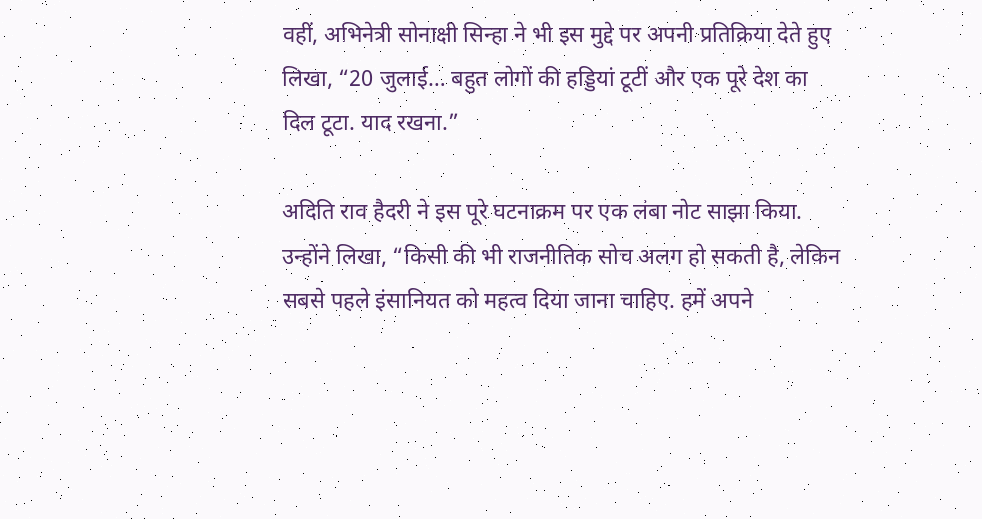वहीं, अभिनेत्री सोनाक्षी सिन्हा ने भी इस मुद्दे पर अपनी प्रतिक्रिया देते हुए लिखा, “20 जुलाई… बहुत लोगों की हड्डियां टूटीं और एक पूरे देश का दिल टूटा. याद रखना.”

अदिति राव हैदरी ने इस पूरे घटनाक्रम पर एक लंबा नोट साझा किया. उन्होंने लिखा, “किसी की भी राजनीतिक सोच अलग हो सकती है, लेकिन सबसे पहले इंसानियत को महत्व दिया जाना चाहिए. हमें अपने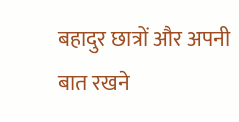बहादुर छात्रों और अपनी बात रखने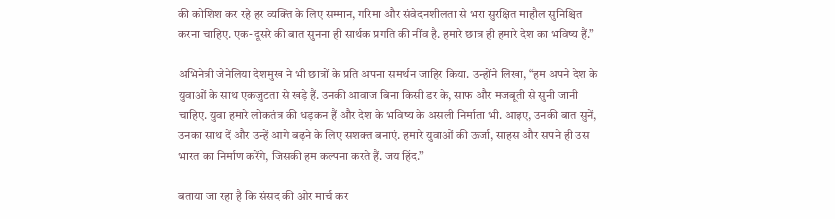की कोशिश कर रहे हर व्यक्ति के लिए सम्मान, गरिमा और संवेदनशीलता से भरा सुरक्षित माहौल सुनिश्चित करना चाहिए. एक-दूसरे की बात सुनना ही सार्थक प्रगति की नींव है. हमारे छात्र ही हमारे देश का भविष्य हैं.”

अभिनेत्री जेनेलिया देशमुख ने भी छात्रों के प्रति अपना समर्थन जाहिर किया. उन्होंने लिखा, “हम अपने देश के युवाओं के साथ एकजुटता से खड़े हैं. उनकी आवाज बिना किसी डर के, साफ और मजबूती से सुनी जानी चाहिए. युवा हमारे लोकतंत्र की धड़कन हैं और देश के भविष्य के असली निर्माता भी. आइए, उनकी बात सुनें, उनका साथ दें और उन्हें आगे बढ़ने के लिए सशक्त बनाएं. हमारे युवाओं की ऊर्जा, साहस और सपने ही उस भारत का निर्माण करेंगे, जिसकी हम कल्पना करते हैं. जय हिंद.”

बताया जा रहा है कि संसद की ओर मार्च कर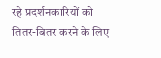रहे प्रदर्शनकारियों को तितर-बितर करने के लिए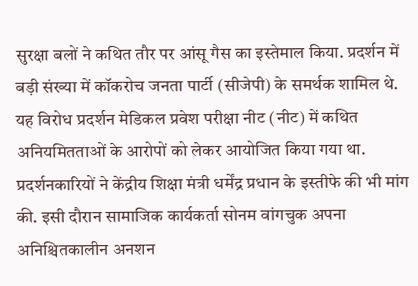सुरक्षा बलों ने कथित तौर पर आंसू गैस का इस्तेमाल किया. प्रदर्शन में बड़ी संख्या में कॉकरोच जनता पार्टी (सीजेपी) के समर्थक शामिल थे. यह विरोध प्रदर्शन मेडिकल प्रवेश परीक्षा नीट (नीट) में कथित अनियमितताओं के आरोपों को लेकर आयोजित किया गया था. प्रदर्शनकारियों ने केंद्रीय शिक्षा मंत्री धर्मेंद्र प्रधान के इस्तीफे की भी मांग की. इसी दौरान सामाजिक कार्यकर्ता सोनम वांगचुक अपना अनिश्चितकालीन अनशन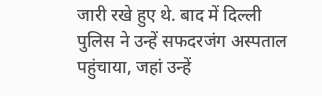जारी रखे हुए थे. बाद में दिल्ली पुलिस ने उन्हें सफदरजंग अस्पताल पहुंचाया, जहां उन्हें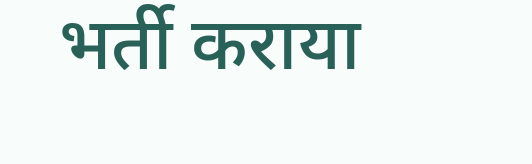भर्ती कराया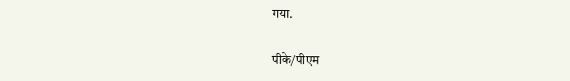गया.

पीके/पीएम